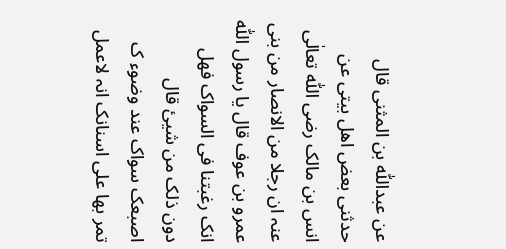عن عبداللّٰہ بن المثنی قال حدثنی بعض اھل بیتی عن انس بن مالک رضی اللّٰہ تعالٰی عنہ ان رجلا من الانصار من بنی عمرو بن عوف قال یا رسول اللّٰہ انک رغبتنا فی السواک فھل دون ذلک من شیئ قال اصبعک سواک عند وضوء ک تمر بھا علی اسنانک انہ لاعمل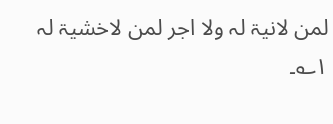لمن لانیۃ لہ ولا اجر لمن لاخشیۃ لہ ۱؎۔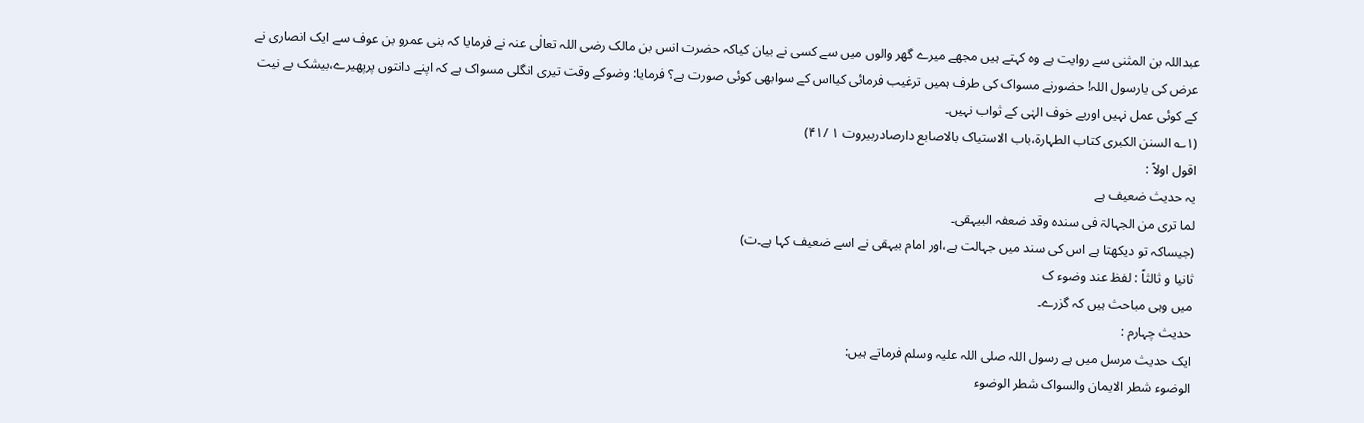عبداللہ بن المثنی سے روایت ہے وہ کہتے ہیں مجھے میرے گھر والوں میں سے کسی نے بیان کیاکہ حضرت انس بن مالک رضی اللہ تعالٰی عنہ نے فرمایا کہ بنی عمرو بن عوف سے ایک انصاری نے عرض کی یارسول اللہ! حضورنے مسواک کی طرف ہمیں ترغیب فرمائی کیااس کے سوابھی کوئی صورت ہے؟ فرمایا: وضوکے وقت تیری انگلی مسواک ہے کہ اپنے دانتوں پرپھیرے،بیشک بے نیت کے کوئی عمل نہیں اوربے خوف الہٰی کے ثواب نہیں۔
(۱؎ السنن الکبری کتاب الطہارۃ،باب الاستیاک بالاصابع دارصادربیروت ۱ /۴۱)
اقول اولاً :
یہ حدیث ضعیف ہے
لما تری من الجہالۃ فی سندہ وقد ضعفہ البیہقی۔
(جیساکہ تو دیکھتا ہے اس کی سند میں جہالت ہے،اور امام بیہقی نے اسے ضعیف کہا ہے۔ت)
ثانیا و ثالثاً : لفظ عند وضوء ک
میں وہی مباحث ہیں کہ گزرے۔
حدیث چہارم :
ایک حدیث مرسل میں ہے رسول اللہ صلی اللہ علیہ وسلم فرماتے ہیں:
الوضوء شطر الایمان والسواک شطر الوضوء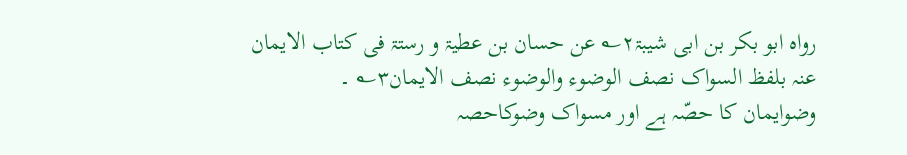رواہ ابو بکر بن ابی شیبۃ۲؎ عن حسان بن عطیۃ و رستۃ فی کتاب الایمان عنہ بلفظ السواک نصف الوضوء والوضوء نصف الایمان۳؎ ۔
وضوایمان کا حصّہ ہے اور مسواک وضوکاحصہ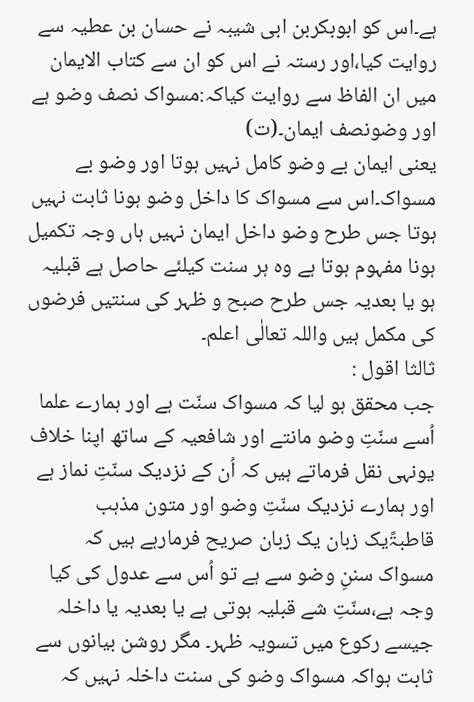ہے۔اس کو ابوبکربن ابی شیبہ نے حسان بن عطیہ سے روایت کیا،اور رستہ نے اس کو ان سے کتاب الایمان میں ان الفاظ سے روایت کیاکہ:مسواک نصف وضو ہے اور وضونصف ایمان۔(ت)
یعنی ایمان بے وضو کامل نہیں ہوتا اور وضو بے مسواک۔اس سے مسواک کا داخل وضو ہونا ثابت نہیں ہوتا جس طرح وضو داخل ایمان نہیں ہاں وجہ تکمیل ہونا مفہوم ہوتا ہے وہ ہر سنت کیلئے حاصل ہے قبلیہ ہو یا بعدیہ جس طرح صبح و ظہر کی سنتیں فرضوں کی مکمل ہیں واللہ تعالٰی اعلم۔
ثالثا اقول :
جب محقق ہو لیا کہ مسواک سنّت ہے اور ہمارے علما اُسے سنّتِ وضو مانتے اور شافعیہ کے ساتھ اپنا خلاف یونہی نقل فرماتے ہیں کہ اُن کے نزدیک سنّتِ نماز ہے اور ہمارے نزدیک سنّتِ وضو اور متون مذہب قاطبۃًیک زبان یک زبان صریح فرمارہے ہیں کہ مسواک سننِ وضو سے ہے تو اُس سے عدول کی کیا وجہ ہے،سنّتِ شے قبلیہ ہوتی ہے یا بعدیہ یا داخلہ جیسے رکوع میں تسویہ ظہر۔ مگر روشن بیانوں سے ثابت ہواکہ مسواک وضو کی سنت داخلہ نہیں کہ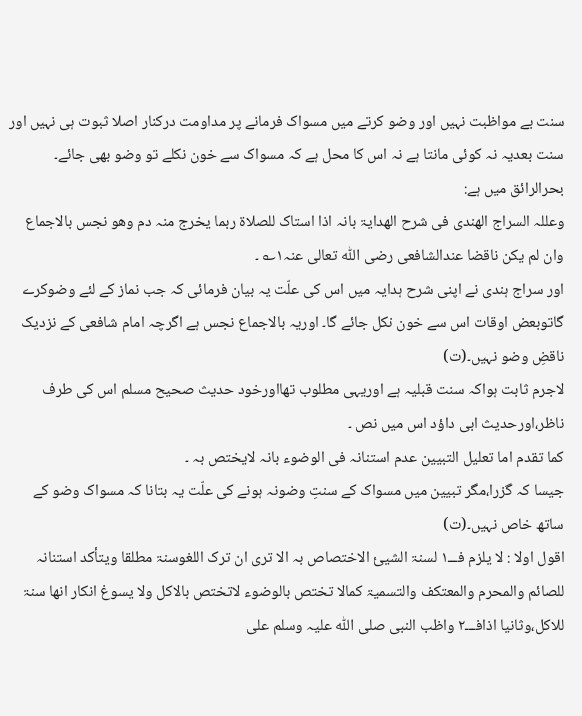سنت بے مواظبت نہیں اور وضو کرتے میں مسواک فرمانے پر مداومت درکنار اصلا ثبوت ہی نہیں اور سنت بعدیہ نہ کوئی مانتا ہے نہ اس کا محل ہے کہ مسواک سے خون نکلے تو وضو بھی جائے۔
بحرالرائق میں ہے:
وعللہ السراج الھندی فی شرح الھدایۃ بانہ اذا استاک للصلاۃ ربما یخرج منہ دم وھو نجس بالاجماع وان لم یکن ناقضا عندالشافعی رضی اللّٰہ تعالی عنہ۱؎ ۔
اور سراج ہندی نے اپنی شرح ہدایہ میں اس کی علّت یہ بیان فرمائی کہ جب نماز کے لئے وضوکرے گاتوبعض اوقات اس سے خون نکل جائے گا۔ اوریہ بالاجماع نجس ہے اگرچہ امام شافعی کے نزدیک ناقضِ وضو نہیں۔(ت)
لاجرم ثابت ہواکہ سنت قبلیہ ہے اوریہی مطلوب تھااورخود حدیث صحیح مسلم اس کی طرف ناظر،اورحدیث ابی داؤد اس میں نص ۔
کما تقدم اما تعلیل التبیین عدم استنانہ فی الوضوء بانہ لایختص بہ ۔
جیسا کہ گزرا،مگر تبیین میں مسواک کے سنتِ وضونہ ہونے کی علّت یہ بتانا کہ مسواک وضو کے ساتھ خاص نہیں۔(ت)
اقول اولا : لا یلزم فـــ۱ لسنۃ الشیئ الاختصاص بہ الا تری ان ترک اللغوسنۃ مطلقا ویتأکد استنانہ للصائم والمحرم والمعتکف والتسمیۃ کمالا تختص بالوضوء لاتختص بالاکل ولا یسوغ انکار انھا سنۃ للاکل،وثانیا اذافـــ۲ واظب النبی صلی اللّٰہ علیہ وسلم علی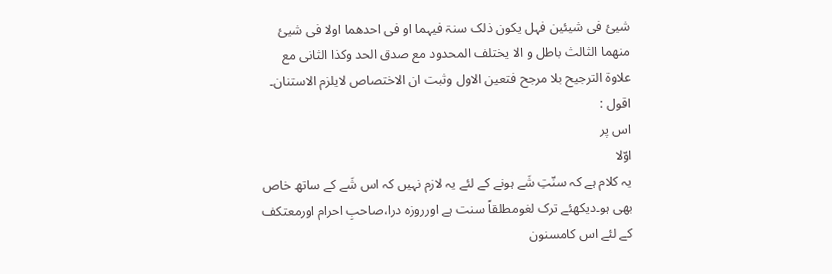شیئ فی شیئین فہل یکون ذلک سنۃ فیہما او فی احدھما اولا فی شیئ منھما الثالث باطل و الا یختلف المحدود مع صدق الحد وکذا الثانی مع علاوۃ الترجیح بلا مرجح فتعین الاول وثبت ان الاختصاص لایلزم الاستنان۔
اقول :
اس پر
اوّلا
یہ کلام ہے کہ سنّتِ شَے ہونے کے لئے یہ لازم نہیں کہ اس شَے کے ساتھ خاص بھی ہو۔دیکھئے ترک لغومطلقاً سنت ہے اورروزہ درا،صاحبِ احرام اورمعتکف کے لئے اس کامسنون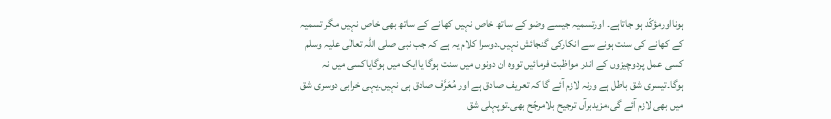ہونااورمؤکّد ہو جاتاہے۔ اورتسمیہ جیسے وضو کے ساتھ خاص نہیں کھانے کے ساتھ بھی خاص نہیں مگر تسمیہ کے کھانے کی سنت ہونے سے انکارکی گنجائش نہیں۔دوسرا کلام یہ ہے کہ جب نبی صلی اللہ تعالٰی علیہ وسلم کسی عمل پردوچیزوں کے اندر مواظبت فرمائیں تووہ ان دونوں میں سنت ہوگا یاایک میں ہوگایاکسی میں نہ ہوگا۔تیسری شق باطل ہے ورنہ لازم آئے گا کہ تعریف صادق ہے اور مُعَرَّف صادق ہی نہیں۔یہی خرابی دوسری شق میں بھی لازم آئے گی،مزیدبرآں ترجیح بلامرجّح بھی۔توپہلی شق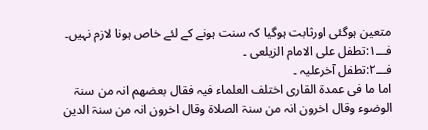متعین ہوگئی اورثابت ہوگیا کہ سنت ہونے کے لئے خاص ہونا لازم نہیں۔
فـــ۱:تطفل علی الامام الزیلعی ۔
فـــ۲:تطفل آخرعلیہ ۔
اما ما فی عمدۃ القاری اختلف العلماء فیہ فقال بعضھم انہ من سنۃ الوضوء وقال اخرون انہ من سنۃ الصلاۃ وقال اخرون انہ من سنۃ الدین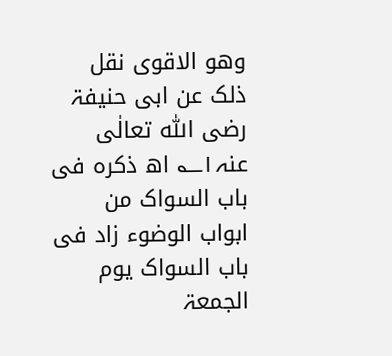وھو الاقوی نقل ذلک عن ابی حنیفۃ رضی اللّٰہ تعالٰی عنہ۱؎ اھ ذکرہ فی باب السواک من ابواب الوضوء زاد فی باب السواک یوم الجمعۃ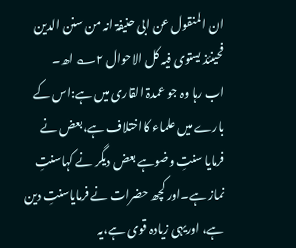ان المنقول عن ابی حنیفۃ انہ من سنن الدین فحینئذ یستوی فیہ کل الاحوال ۲؎ اھ۔
اب رہا وہ جو عمدۃ القاری میں ہے:اس کے بارے میں علماء کااختلاف ہے،بعض نے فرمایا سنتِ وضوہے بعض دیگر نے کہاسنتِ نماز ہے۔اور کچھ حضرات نے فرمایاسنتِ دین ہے، اوریہی زیادہ قوی ہے،یہ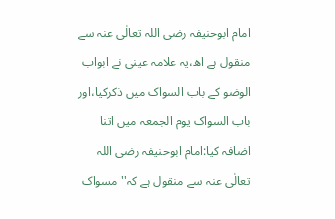امام ابوحنیفہ رضی اللہ تعالٰی عنہ سے منقول ہے اھ،یہ علامہ عینی نے ابواب الوضو کے باب السواک میں ذکرکیا،اور باب السواک یوم الجمعہ میں اتنا اضافہ کیا:امام ابوحنیفہ رضی اللہ تعالٰی عنہ سے منقول ہے کہ''مسواک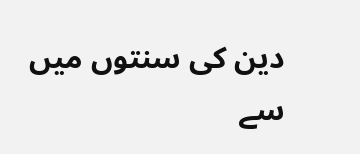دین کی سنتوں میں سے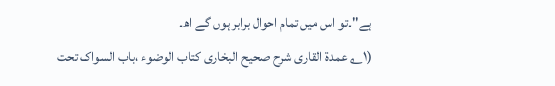ہے''۔تو اس میں تمام احوال برابر ہوں گے اھ۔
(۱؎ عمدۃ القاری شرح صحیح البخاری کتاب الوضوء ،باب السواک تحت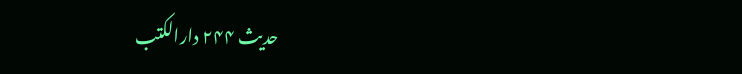حدیث ۲۴۴ دارالکتب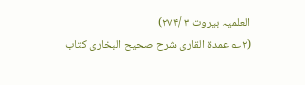العلمیہ بیروت ۳ /۲۷۴)
(۲؎ عمدۃ القاری شرح صحیح البخاری کتاب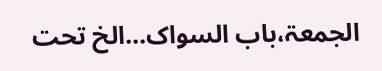الجمعۃ،باب السواک...الخ تحت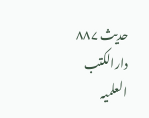حدیث ۸۸۷ دارالکتب العلمیہ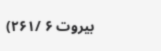بیروت ۶ /۲۶۱)